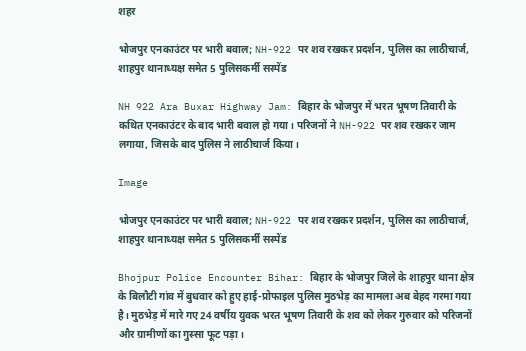शहर

भोजपुर एनकाउंटर पर भारी बवाल; NH-922 पर शव रखकर प्रदर्शन, पुलिस का लाठीचार्ज, शाहपुर थानाध्यक्ष समेत 5 पुलिसकर्मी सस्पेंड

NH 922 Ara Buxar Highway Jam: बिहार के भोजपुर में भरत भूषण तिवारी के कथित एनकाउंटर के बाद भारी बवाल हो गया। परिजनों ने NH-922 पर शव रखकर जाम लगाया, जिसके बाद पुलिस ने लाठीचार्ज किया।

Image

भोजपुर एनकाउंटर पर भारी बवाल; NH-922 पर शव रखकर प्रदर्शन, पुलिस का लाठीचार्ज, शाहपुर थानाध्यक्ष समेत 5 पुलिसकर्मी सस्पेंड

Bhojpur Police Encounter Bihar: बिहार के भोजपुर जिले के शाहपुर थाना क्षेत्र के बिलौटी गांव में बुधवार को हुए हाई-प्रोफाइल पुलिस मुठभेड़ का मामला अब बेहद गरमा गया है। मुठभेड़ में मारे गए 24 वर्षीय युवक भरत भूषण तिवारी के शव को लेकर गुरुवार को परिजनों और ग्रामीणों का गुस्सा फूट पड़ा।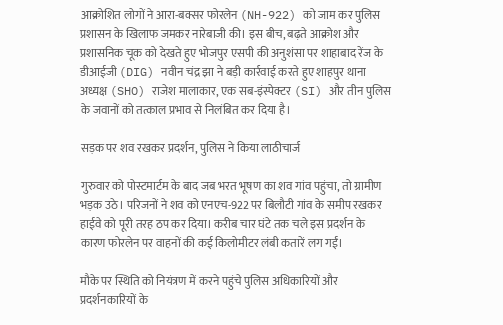आक्रोशित लोगों ने आरा-बक्सर फोरलेन (NH-922) को जाम कर पुलिस प्रशासन के खिलाफ जमकर नारेबाजी की। इस बीच, बढ़ते आक्रोश और प्रशासनिक चूक को देखते हुए भोजपुर एसपी की अनुशंसा पर शाहाबाद रेंज के डीआईजी (DIG) नवीन चंद्र झा ने बड़ी कार्रवाई करते हुए शाहपुर थाना अध्यक्ष (SHO) राजेश मालाकार, एक सब-इंस्पेक्टर (SI) और तीन पुलिस के जवानों को तत्काल प्रभाव से निलंबित कर दिया है।

सड़क पर शव रखकर प्रदर्शन, पुलिस ने किया लाठीचार्ज

गुरुवार को पोस्टमार्टम के बाद जब भरत भूषण का शव गांव पहुंचा, तो ग्रामीण भड़क उठे। परिजनों ने शव को एनएच-922 पर बिलौटी गांव के समीप रखकर हाईवे को पूरी तरह ठप कर दिया। करीब चार घंटे तक चले इस प्रदर्शन के कारण फोरलेन पर वाहनों की कई किलोमीटर लंबी कतारें लग गईं।

मौके पर स्थिति को नियंत्रण में करने पहुंचे पुलिस अधिकारियों और प्रदर्शनकारियों के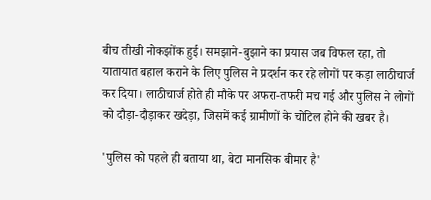बीच तीखी नोकझोंक हुई। समझाने-बुझाने का प्रयास जब विफल रहा, तो यातायात बहाल कराने के लिए पुलिस ने प्रदर्शन कर रहे लोगों पर कड़ा लाठीचार्ज कर दिया। लाठीचार्ज होते ही मौके पर अफरा-तफरी मच गई और पुलिस ने लोगों को दौड़ा-दौड़ाकर खदेड़ा, जिसमें कई ग्रामीणों के चोटिल होने की खबर है।

'पुलिस को पहले ही बताया था, बेटा मानसिक बीमार है'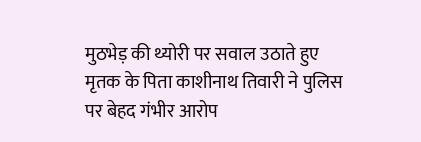मुठभेड़ की थ्योरी पर सवाल उठाते हुए मृतक के पिता काशीनाथ तिवारी ने पुलिस पर बेहद गंभीर आरोप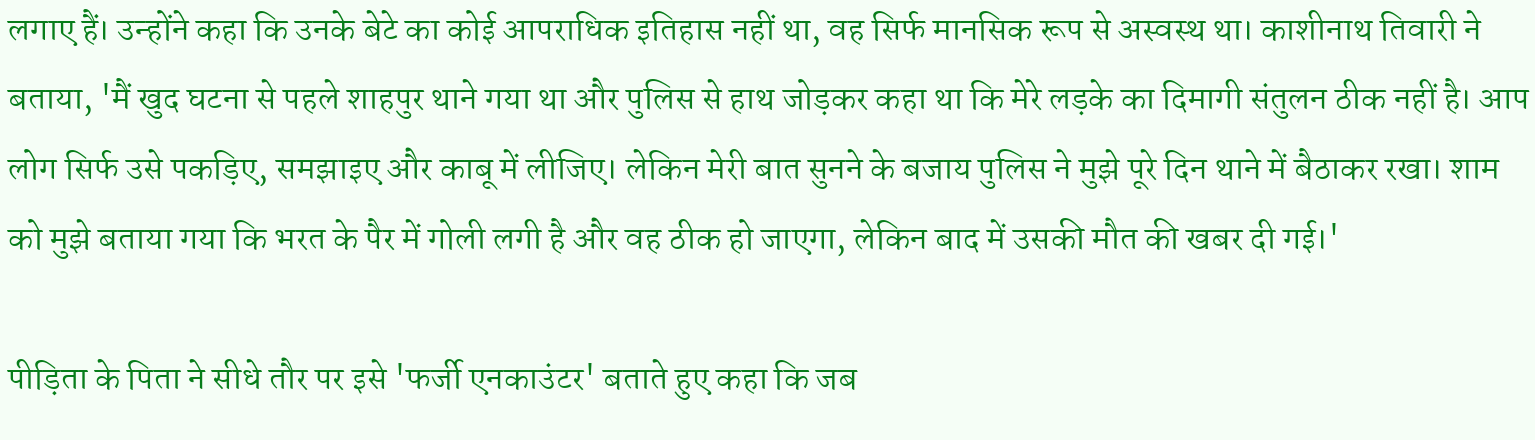लगाए हैं। उन्होंने कहा कि उनके बेटे का कोई आपराधिक इतिहास नहीं था, वह सिर्फ मानसिक रूप से अस्वस्थ था। काशीनाथ तिवारी ने बताया, 'मैं खुद घटना से पहले शाहपुर थाने गया था और पुलिस से हाथ जोड़कर कहा था कि मेरे लड़के का दिमागी संतुलन ठीक नहीं है। आप लोग सिर्फ उसे पकड़िए, समझाइए और काबू में लीजिए। लेकिन मेरी बात सुनने के बजाय पुलिस ने मुझे पूरे दिन थाने में बैठाकर रखा। शाम को मुझे बताया गया कि भरत के पैर में गोली लगी है और वह ठीक हो जाएगा, लेकिन बाद में उसकी मौत की खबर दी गई।'

पीड़िता के पिता ने सीधे तौर पर इसे 'फर्जी एनकाउंटर' बताते हुए कहा कि जब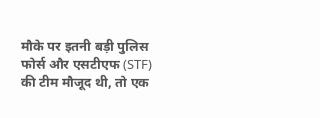मौके पर इतनी बड़ी पुलिस फोर्स और एसटीएफ (STF) की टीम मौजूद थी, तो एक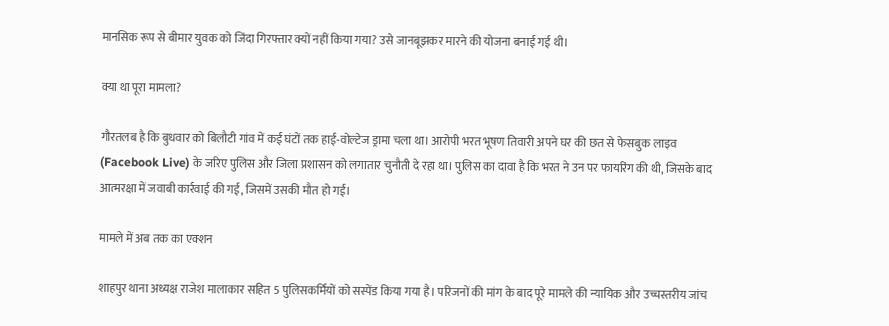मानसिक रूप से बीमार युवक को जिंदा गिरफ्तार क्यों नहीं किया गया? उसे जानबूझकर मारने की योजना बनाई गई थी।

क्या था पूरा मामला?

गौरतलब है कि बुधवार को बिलौटी गांव में कई घंटों तक हाई-वोल्टेज ड्रामा चला था। आरोपी भरत भूषण तिवारी अपने घर की छत से फेसबुक लाइव (Facebook Live) के जरिए पुलिस और जिला प्रशासन को लगातार चुनौती दे रहा था। पुलिस का दावा है कि भरत ने उन पर फायरिंग की थी, जिसके बाद आत्मरक्षा में जवाबी कार्रवाई की गई, जिसमें उसकी मौत हो गई।

मामले में अब तक का एक्शन

शाहपुर थाना अध्यक्ष राजेश मालाकार सहित 5 पुलिसकर्मियों को सस्पेंड किया गया है। परिजनों की मांग के बाद पूरे मामले की न्यायिक और उच्चस्तरीय जांच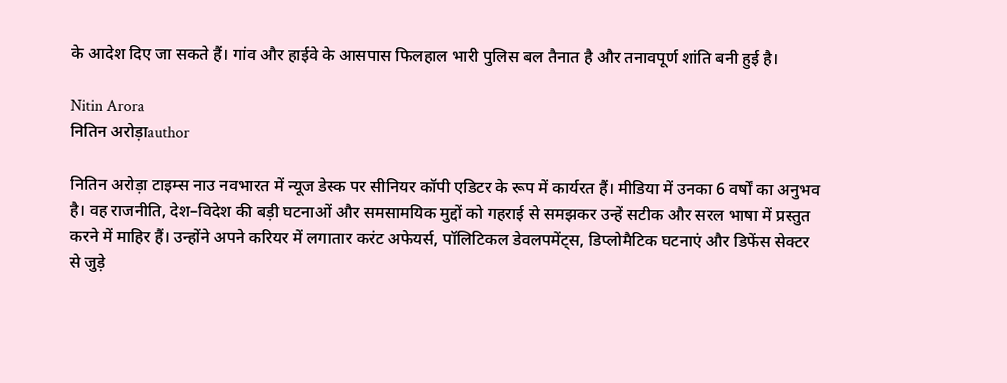के आदेश दिए जा सकते हैं। गांव और हाईवे के आसपास फिलहाल भारी पुलिस बल तैनात है और तनावपूर्ण शांति बनी हुई है।

Nitin Arora
नितिन अरोड़ाauthor

नितिन अरोड़ा टाइम्स नाउ नवभारत में न्यूज डेस्क पर सीनियर कॉपी एडिटर के रूप में कार्यरत हैं। मीडिया में उनका 6 वर्षों का अनुभव है। वह राजनीति, देश–विदेश की बड़ी घटनाओं और समसामयिक मुद्दों को गहराई से समझकर उन्हें सटीक और सरल भाषा में प्रस्तुत करने में माहिर हैं। उन्होंने अपने करियर में लगातार करंट अफेयर्स, पॉलिटिकल डेवलपमेंट्स, डिप्लोमैटिक घटनाएं और डिफेंस सेक्टर से जुड़े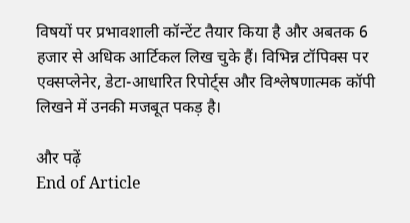विषयों पर प्रभावशाली कॉन्टेंट तैयार किया है और अबतक 6 हजार से अधिक आर्टिकल लिख चुके हैं। विभिन्न टॉपिक्स पर एक्सप्लेनेर, डेटा-आधारित रिपोर्ट्स और विश्लेषणात्मक कॉपी लिखने में उनकी मजबूत पकड़ है।

और पढ़ें
End of Article